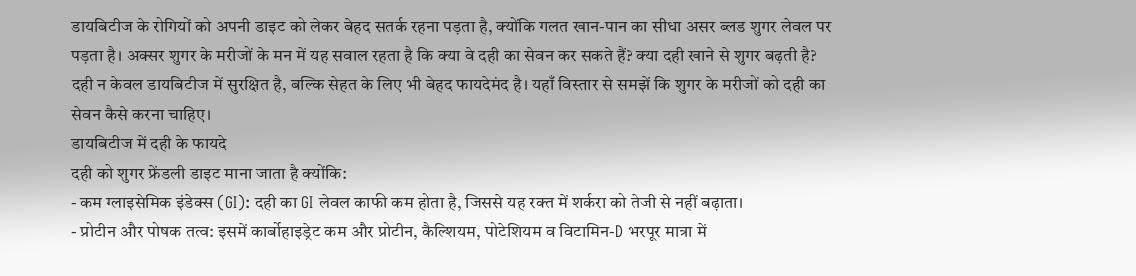डायबिटीज के रोगियों को अपनी डाइट को लेकर बेहद सतर्क रहना पड़ता है, क्योंकि गलत खान-पान का सीधा असर ब्लड शुगर लेवल पर पड़ता है। अक्सर शुगर के मरीजों के मन में यह सवाल रहता है कि क्या वे दही का सेवन कर सकते हैं? क्या दही खाने से शुगर बढ़ती है?
दही न केवल डायबिटीज में सुरक्षित है, बल्कि सेहत के लिए भी बेहद फायदेमंद है। यहाँ विस्तार से समझें कि शुगर के मरीजों को दही का सेवन कैसे करना चाहिए।
डायबिटीज में दही के फायदे
दही को शुगर फ्रेंडली डाइट माना जाता है क्योंकि:
- कम ग्लाइसेमिक इंडेक्स (GI): दही का GI लेवल काफी कम होता है, जिससे यह रक्त में शर्करा को तेजी से नहीं बढ़ाता।
- प्रोटीन और पोषक तत्व: इसमें कार्बोहाइड्रेट कम और प्रोटीन, कैल्शियम, पोटेशियम व विटामिन-D भरपूर मात्रा में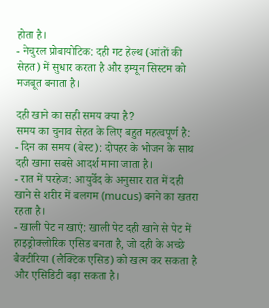होता है।
- नेचुरल प्रोबायोटिक: दही गट हेल्थ (आंतों की सेहत) में सुधार करता है और इम्यून सिस्टम को मजबूत बनाता है।

दही खाने का सही समय क्या है?
समय का चुनाव सेहत के लिए बहुत महत्वपूर्ण है:
- दिन का समय (बेस्ट): दोपहर के भोजन के साथ दही खाना सबसे आदर्श माना जाता है।
- रात में परहेज: आयुर्वेद के अनुसार रात में दही खाने से शरीर में बलगम (mucus) बनने का खतरा रहता है।
- खाली पेट न खाएं: खाली पेट दही खाने से पेट में हाइड्रोक्लोरिक एसिड बनता है, जो दही के अच्छे बैक्टीरिया (लैक्टिक एसिड) को खत्म कर सकता है और एसिडिटी बढ़ा सकता है।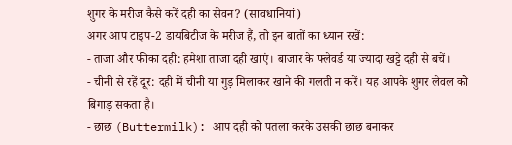शुगर के मरीज कैसे करें दही का सेवन? (सावधानियां)
अगर आप टाइप-2 डायबिटीज के मरीज हैं, तो इन बातों का ध्यान रखें:
- ताजा और फीका दही: हमेशा ताजा दही खाएं। बाजार के फ्लेवर्ड या ज्यादा खट्टे दही से बचें।
- चीनी से रहें दूर: दही में चीनी या गुड़ मिलाकर खाने की गलती न करें। यह आपके शुगर लेवल को बिगाड़ सकता है।
- छाछ (Buttermilk): आप दही को पतला करके उसकी छाछ बनाकर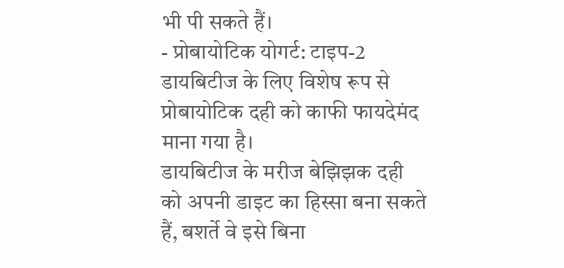भी पी सकते हैं।
- प्रोबायोटिक योगर्ट: टाइप-2 डायबिटीज के लिए विशेष रूप से प्रोबायोटिक दही को काफी फायदेमंद माना गया है।
डायबिटीज के मरीज बेझिझक दही को अपनी डाइट का हिस्सा बना सकते हैं, बशर्ते वे इसे बिना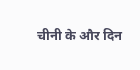चीनी के और दिन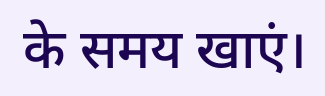के समय खाएं।